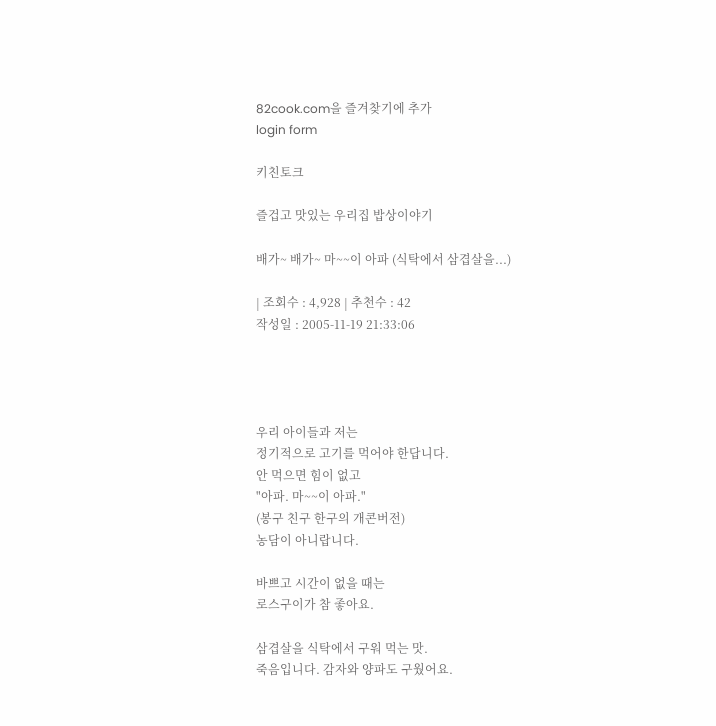82cook.com을 즐겨찾기에 추가
login form

키친토크

즐겁고 맛있는 우리집 밥상이야기

배가~ 배가~ 마~~이 아파 (식탁에서 삼겹살을...)

| 조회수 : 4,928 | 추천수 : 42
작성일 : 2005-11-19 21:33:06




우리 아이들과 저는
정기적으로 고기를 먹어야 한답니다.
안 먹으면 힘이 없고
"아파. 마~~이 아파."
(봉구 친구 한구의 개콘버전)
농담이 아니랍니다.

바쁘고 시간이 없을 때는
로스구이가 참 좋아요.

삼겹살을 식탁에서 구워 먹는 맛.
죽음입니다. 감자와 양파도 구웠어요.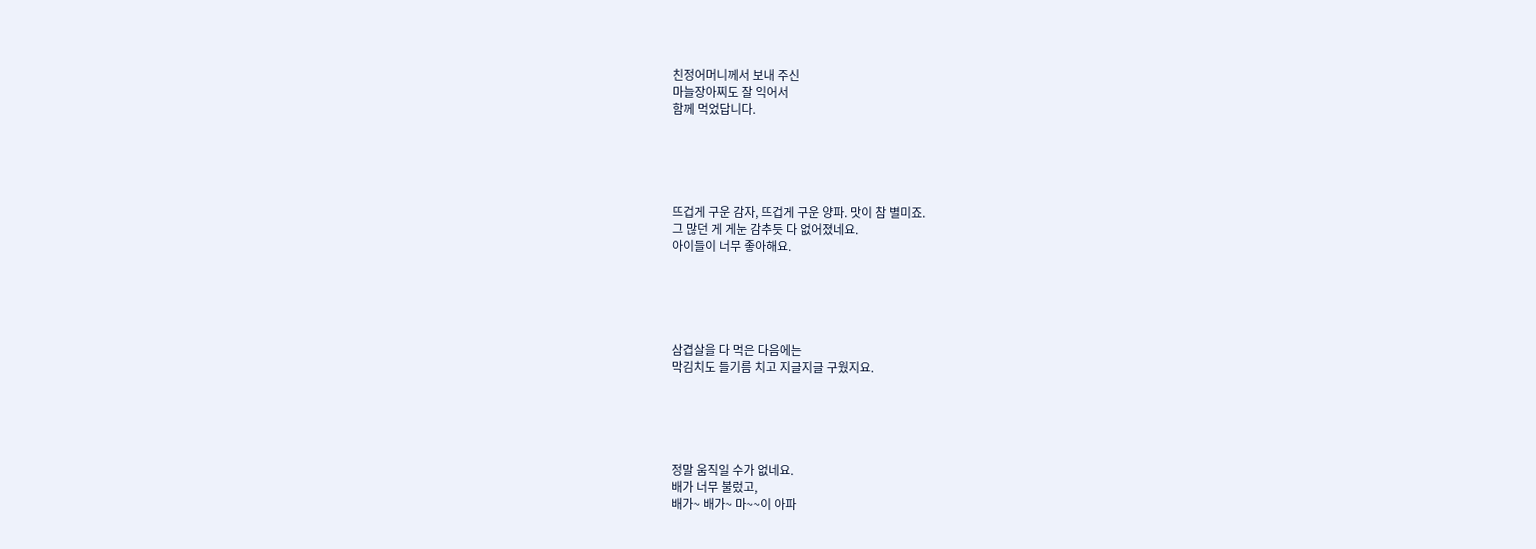친정어머니께서 보내 주신
마늘장아찌도 잘 익어서
함께 먹었답니다.





뜨겁게 구운 감자, 뜨겁게 구운 양파. 맛이 참 별미죠.
그 많던 게 게눈 감추듯 다 없어졌네요.
아이들이 너무 좋아해요.





삼겹살을 다 먹은 다음에는
막김치도 들기름 치고 지글지글 구웠지요.





정말 움직일 수가 없네요.
배가 너무 불렀고,
배가~ 배가~ 마~~이 아파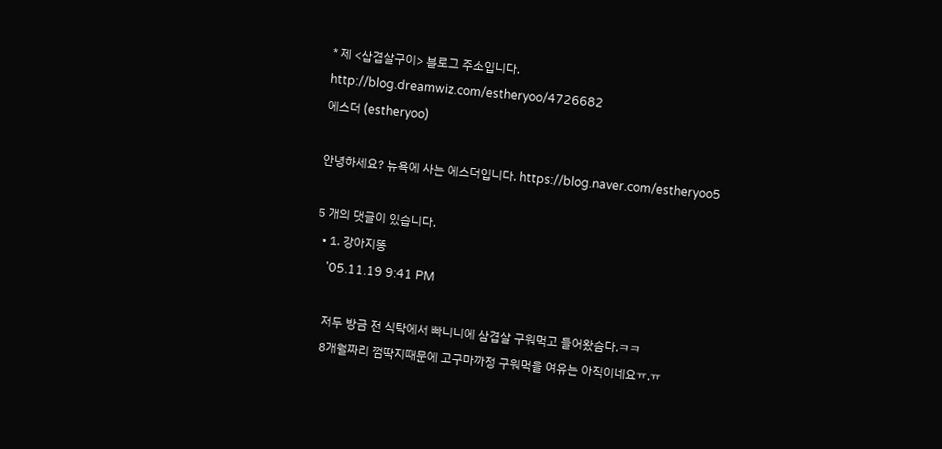* 제 <삽겹살구이> 블로그 주소입니다.
http://blog.dreamwiz.com/estheryoo/4726682
에스더 (estheryoo)

안녕하세요? 뉴욕에 사는 에스더입니다. https://blog.naver.com/estheryoo5

5 개의 댓글이 있습니다.
  • 1. 강아지똥
    '05.11.19 9:41 PM

    저두 방금 전 식탁에서 빠니니에 삼겹살 구워먹고 들어왔슴다.ㅋㅋ
    8개월짜리 껌딱지때문에 고구마까정 구워먹을 여유는 아직이네요ㅠ.ㅠ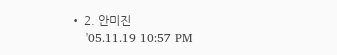• 2. 안미진
    '05.11.19 10:57 PM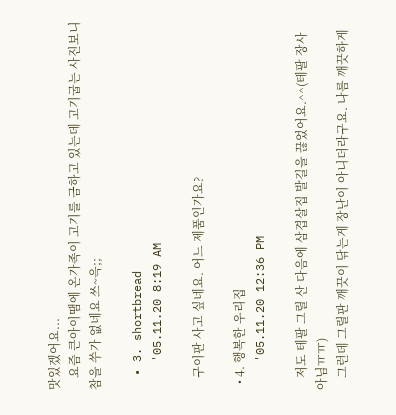맛있겠어요...
    요즘 큰아이땜에 온가족이 고기를 금하고 있는데 고기굽는 사진보니 참을 쑤가 없네요 쓰~윽;;

  • 3. shortbread
    '05.11.20 8:19 AM

    구이판 사고 싶네요. 어느 제품인가요?

  • 4. 행복한 우리집
    '05.11.20 12:36 PM

    저도 테팔 그릴 산 다음에 삼겹살집 발길을 끊었어요.^^(테팔 장사 아님ㅠㅠ)
    그런데 그릴판 깨끗이 닦는게 장난이 아니더라구요. 나름 깨끗하게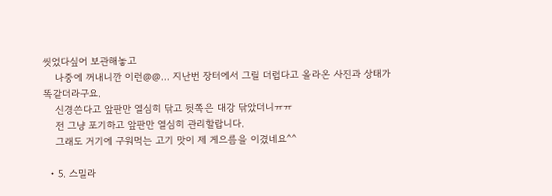씻었다싶어 보관해놓고
    나중에 꺼내니깐 이런@@... 지난번 장터에서 그릴 더럽다고 올라온 사진과 상태가 똑같더라구요.
    신경쓴다고 앞판만 열심히 닦고 뒷쪽은 대강 닦았더니ㅠㅠ
    전 그냥 포기하고 앞판만 열심히 관리할랍니다.
    그래도 거기에 구워먹는 고기 맛이 제 게으름을 이겼네요^^

  • 5. 스밀라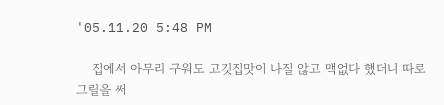'05.11.20 5:48 PM

    집에서 아무리 구워도 고깃집맛이 나질 않고 맥없다 했더니 따로 그릴을 써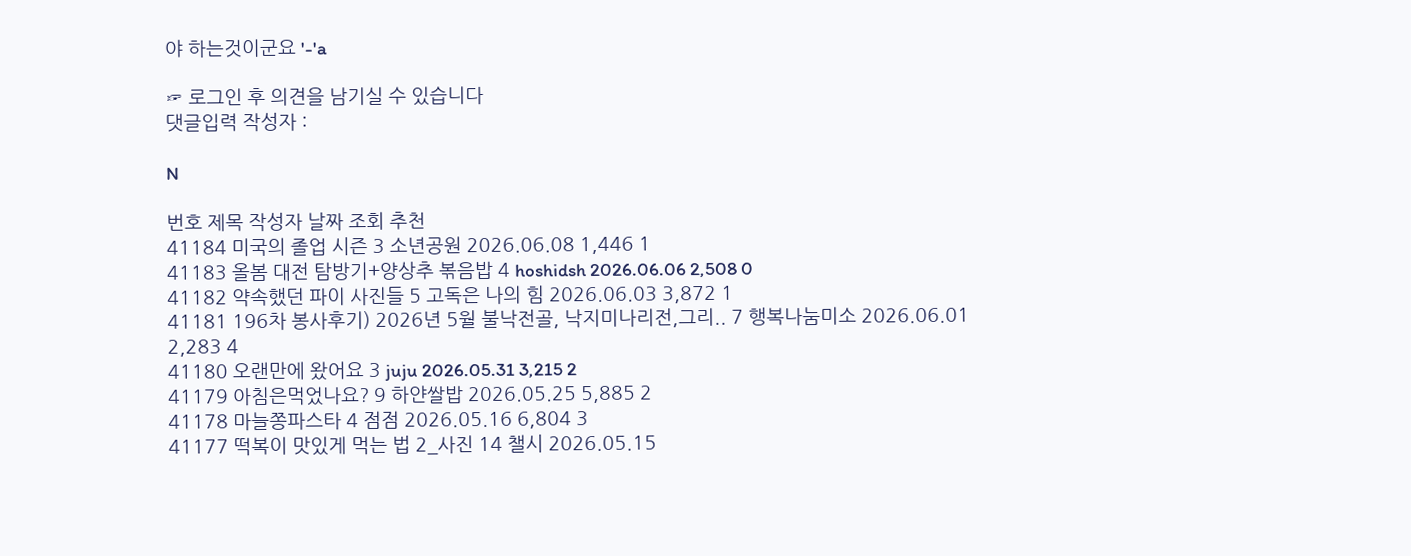야 하는것이군요 '-'a

☞ 로그인 후 의견을 남기실 수 있습니다
댓글입력 작성자 :

N

번호 제목 작성자 날짜 조회 추천
41184 미국의 졸업 시즌 3 소년공원 2026.06.08 1,446 1
41183 올봄 대전 탐방기+양상추 볶음밥 4 hoshidsh 2026.06.06 2,508 0
41182 약속했던 파이 사진들 5 고독은 나의 힘 2026.06.03 3,872 1
41181 196차 봉사후기) 2026년 5월 불낙전골, 낙지미나리전,그리.. 7 행복나눔미소 2026.06.01 2,283 4
41180 오랜만에 왔어요 3 juju 2026.05.31 3,215 2
41179 아침은먹었나요? 9 하얀쌀밥 2026.05.25 5,885 2
41178 마늘쫑파스타 4 점점 2026.05.16 6,804 3
41177 떡복이 맛있게 먹는 법 2_사진 14 챌시 2026.05.15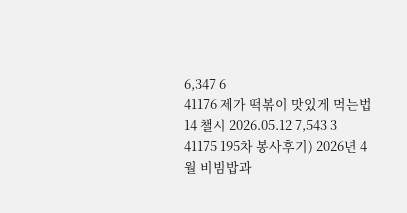6,347 6
41176 제가 떡볶이 맛있게 먹는법 14 챌시 2026.05.12 7,543 3
41175 195차 봉사후기) 2026년 4월 비빔밥과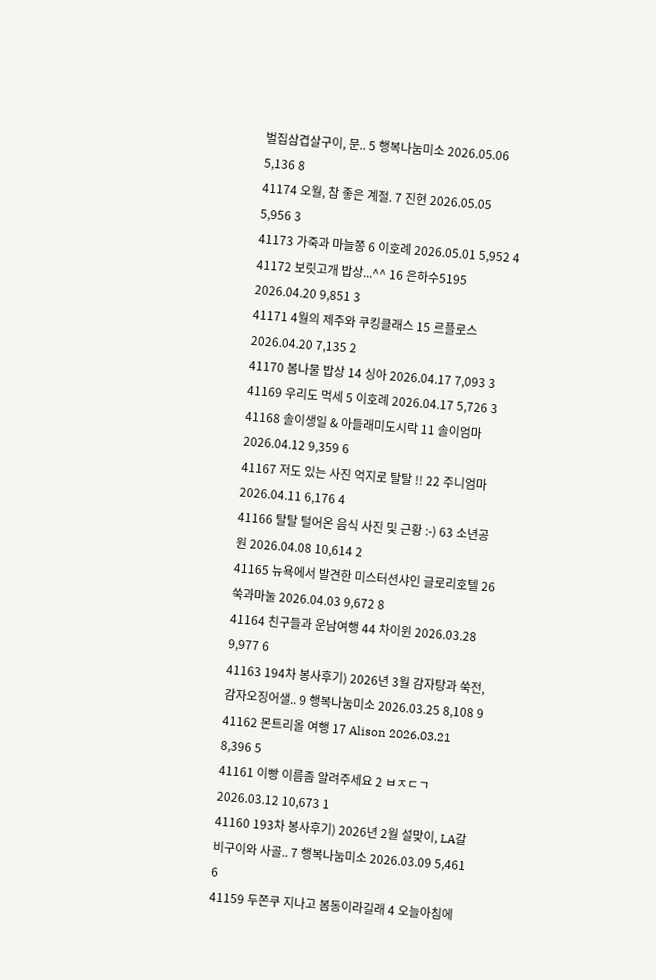벌집삼겹살구이, 문.. 5 행복나눔미소 2026.05.06 5,136 8
41174 오월, 참 좋은 계절. 7 진현 2026.05.05 5,956 3
41173 가죽과 마늘쫑 6 이호례 2026.05.01 5,952 4
41172 보릿고개 밥상...^^ 16 은하수5195 2026.04.20 9,851 3
41171 4월의 제주와 쿠킹클래스 15 르플로스 2026.04.20 7,135 2
41170 봄나물 밥상 14 싱아 2026.04.17 7,093 3
41169 우리도 먹세 5 이호례 2026.04.17 5,726 3
41168 솔이생일 & 아들래미도시락 11 솔이엄마 2026.04.12 9,359 6
41167 저도 있는 사진 억지로 탈탈 !! 22 주니엄마 2026.04.11 6,176 4
41166 탈탈 털어온 음식 사진 및 근황 :-) 63 소년공원 2026.04.08 10,614 2
41165 뉴욕에서 발견한 미스터션샤인 글로리호텔 26 쑥과마눌 2026.04.03 9,672 8
41164 친구들과 운남여행 44 차이윈 2026.03.28 9,977 6
41163 194차 봉사후기) 2026년 3월 감자탕과 쑥전, 감자오징어샐.. 9 행복나눔미소 2026.03.25 8,108 9
41162 몬트리올 여행 17 Alison 2026.03.21 8,396 5
41161 이빵 이름좀 알려주세요 2 ㅂㅈㄷㄱ 2026.03.12 10,673 1
41160 193차 봉사후기) 2026년 2월 설맞이, LA갈비구이와 사골.. 7 행복나눔미소 2026.03.09 5,461 6
41159 두쫀쿠 지나고 봄동이라길래 4 오늘아침에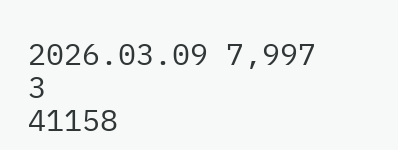2026.03.09 7,997 3
41158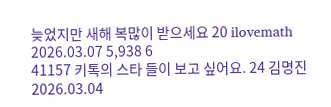늦었지만 새해 복많이 받으세요 20 ilovemath 2026.03.07 5,938 6
41157 키톡의 스타 들이 보고 싶어요. 24 김명진 2026.03.04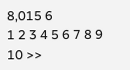8,015 6
1 2 3 4 5 6 7 8 9 10 >>